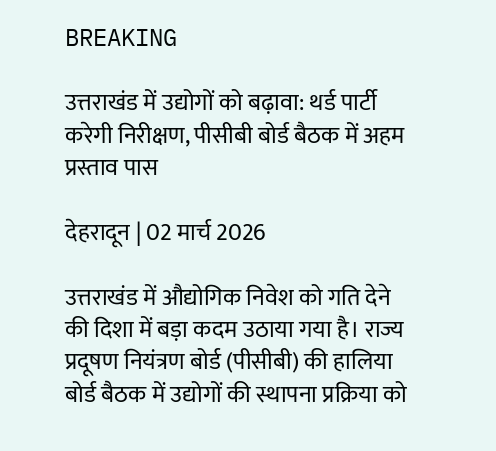BREAKING

उत्तराखंड में उद्योगों को बढ़ावा: थर्ड पार्टी करेगी निरीक्षण, पीसीबी बोर्ड बैठक में अहम प्रस्ताव पास

देहरादून | 02 मार्च 2026

उत्तराखंड में औद्योगिक निवेश को गति देने की दिशा में बड़ा कदम उठाया गया है। राज्य प्रदूषण नियंत्रण बोर्ड (पीसीबी) की हालिया बोर्ड बैठक में उद्योगों की स्थापना प्रक्रिया को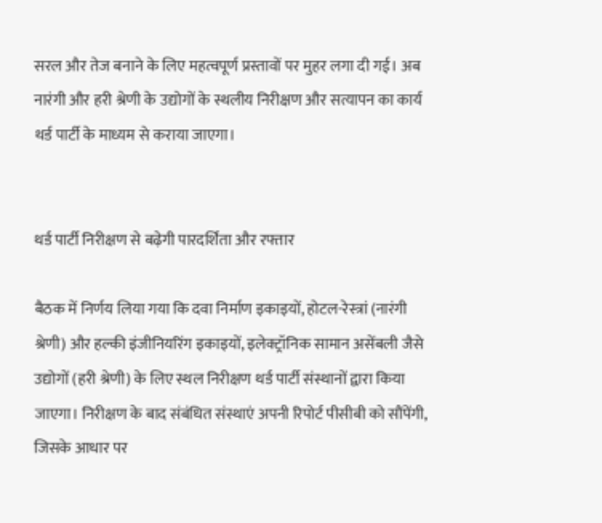सरल और तेज बनाने के लिए महत्वपूर्ण प्रस्तावों पर मुहर लगा दी गई। अब नारंगी और हरी श्रेणी के उद्योगों के स्थलीय निरीक्षण और सत्यापन का कार्य थर्ड पार्टी के माध्यम से कराया जाएगा।


थर्ड पार्टी निरीक्षण से बढ़ेगी पारदर्शिता और रफ्तार

बैठक में निर्णय लिया गया कि दवा निर्माण इकाइयों, होटल-रेस्त्रां (नारंगी श्रेणी) और हल्की इंजीनियरिंग इकाइयों, इलेक्ट्रॉनिक सामान असेंबली जैसे उद्योगों (हरी श्रेणी) के लिए स्थल निरीक्षण थर्ड पार्टी संस्थानों द्वारा किया जाएगा। निरीक्षण के बाद संबंधित संस्थाएं अपनी रिपोर्ट पीसीबी को सौंपेंगी, जिसके आधार पर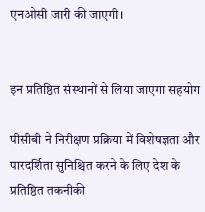एनओसी जारी की जाएगी।


इन प्रतिष्ठित संस्थानों से लिया जाएगा सहयोग

पीसीबी ने निरीक्षण प्रक्रिया में विशेषज्ञता और पारदर्शिता सुनिश्चित करने के लिए देश के प्रतिष्ठित तकनीकी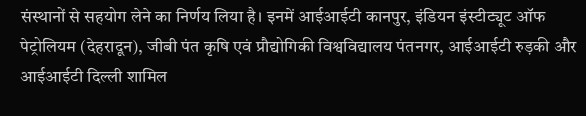संस्थानों से सहयोग लेने का निर्णय लिया है। इनमें आईआईटी कानपुर, इंडियन इंस्टीट्यूट ऑफ पेट्रोलियम (देहरादून), जीबी पंत कृषि एवं प्रौद्योगिकी विश्वविद्यालय पंतनगर, आईआईटी रुड़की और आईआईटी दिल्ली शामिल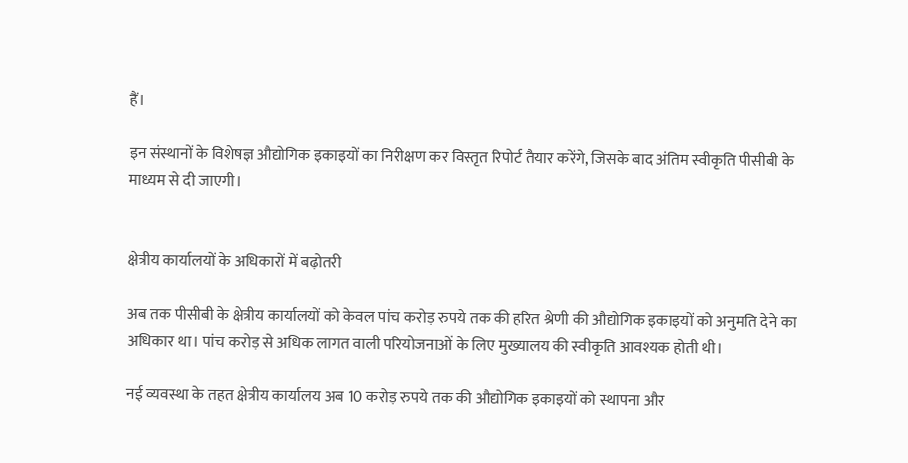हैं।

इन संस्थानों के विशेषज्ञ औद्योगिक इकाइयों का निरीक्षण कर विस्तृत रिपोर्ट तैयार करेंगे, जिसके बाद अंतिम स्वीकृति पीसीबी के माध्यम से दी जाएगी।


क्षेत्रीय कार्यालयों के अधिकारों में बढ़ोतरी

अब तक पीसीबी के क्षेत्रीय कार्यालयों को केवल पांच करोड़ रुपये तक की हरित श्रेणी की औद्योगिक इकाइयों को अनुमति देने का अधिकार था। पांच करोड़ से अधिक लागत वाली परियोजनाओं के लिए मुख्यालय की स्वीकृति आवश्यक होती थी।

नई व्यवस्था के तहत क्षेत्रीय कार्यालय अब 10 करोड़ रुपये तक की औद्योगिक इकाइयों को स्थापना और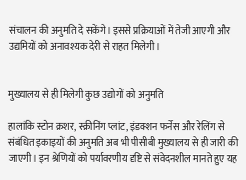संचालन की अनुमति दे सकेंगे। इससे प्रक्रियाओं में तेजी आएगी और उद्यमियों को अनावश्यक देरी से राहत मिलेगी।


मुख्यालय से ही मिलेगी कुछ उद्योगों को अनुमति

हालांकि स्टोन क्रशर, स्क्रीनिंग प्लांट, इंडक्शन फर्नेस और रेलिंग से संबंधित इकाइयों की अनुमति अब भी पीसीबी मुख्यालय से ही जारी की जाएगी। इन श्रेणियों को पर्यावरणीय दृष्टि से संवेदनशील मानते हुए यह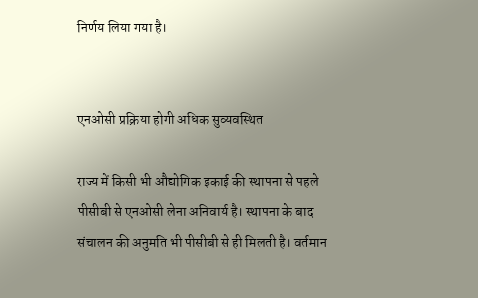निर्णय लिया गया है।


एनओसी प्रक्रिया होगी अधिक सुव्यवस्थित

राज्य में किसी भी औद्योगिक इकाई की स्थापना से पहले पीसीबी से एनओसी लेना अनिवार्य है। स्थापना के बाद संचालन की अनुमति भी पीसीबी से ही मिलती है। वर्तमान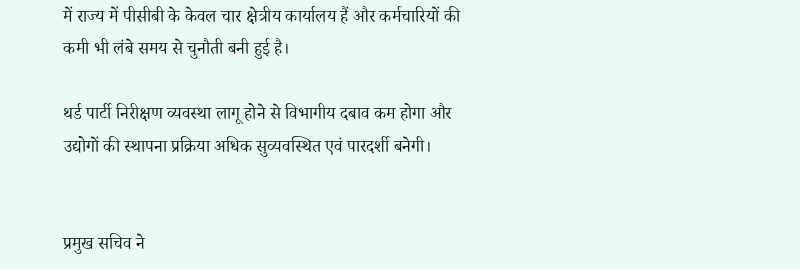में राज्य में पीसीबी के केवल चार क्षेत्रीय कार्यालय हैं और कर्मचारियों की कमी भी लंबे समय से चुनौती बनी हुई है।

थर्ड पार्टी निरीक्षण व्यवस्था लागू होने से विभागीय दबाव कम होगा और उद्योगों की स्थापना प्रक्रिया अधिक सुव्यवस्थित एवं पारदर्शी बनेगी।


प्रमुख सचिव ने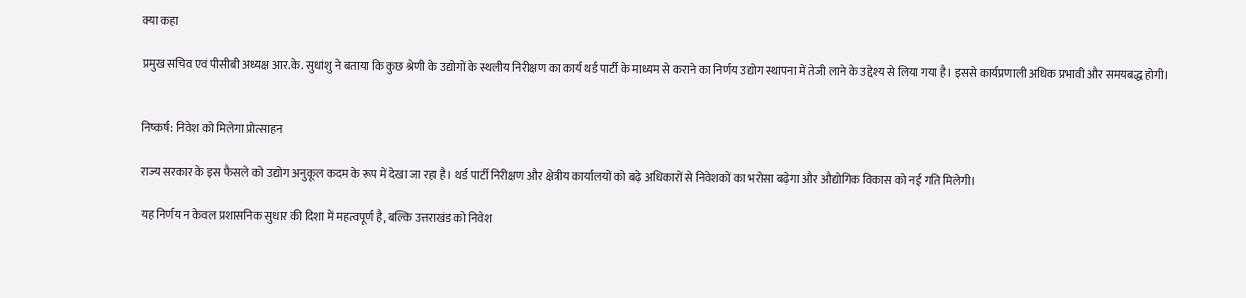क्या कहा

प्रमुख सचिव एवं पीसीबी अध्यक्ष आर.के. सुधांशु ने बताया कि कुछ श्रेणी के उद्योगों के स्थलीय निरीक्षण का कार्य थर्ड पार्टी के माध्यम से कराने का निर्णय उद्योग स्थापना में तेजी लाने के उद्देश्य से लिया गया है। इससे कार्यप्रणाली अधिक प्रभावी और समयबद्ध होगी।


निष्कर्ष: निवेश को मिलेगा प्रोत्साहन

राज्य सरकार के इस फैसले को उद्योग अनुकूल कदम के रूप में देखा जा रहा है। थर्ड पार्टी निरीक्षण और क्षेत्रीय कार्यालयों को बढ़े अधिकारों से निवेशकों का भरोसा बढ़ेगा और औद्योगिक विकास को नई गति मिलेगी।

यह निर्णय न केवल प्रशासनिक सुधार की दिशा में महत्वपूर्ण है, बल्कि उत्तराखंड को निवेश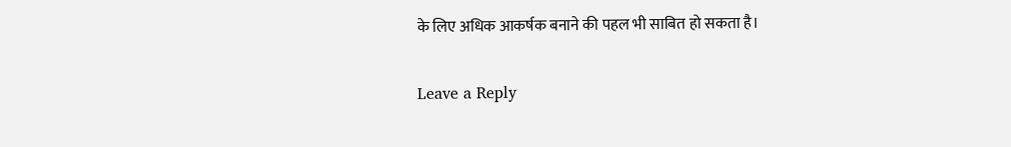के लिए अधिक आकर्षक बनाने की पहल भी साबित हो सकता है।

Leave a Reply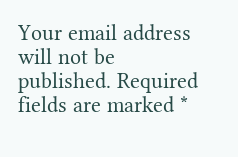Your email address will not be published. Required fields are marked *